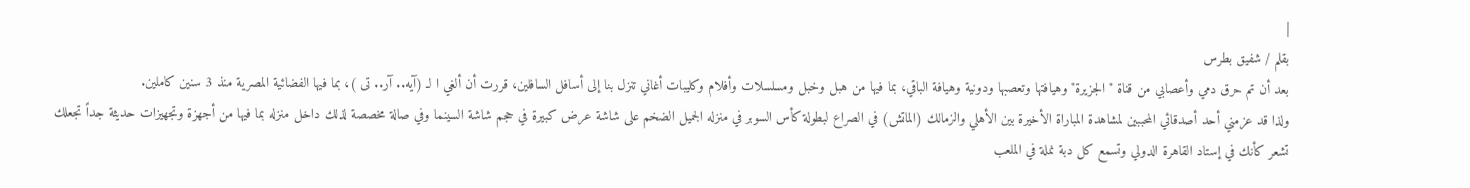|
بقلم / شفيق بطرس
بعد أن تم حرق دمي وأعصابي من قناة "الجزيرة" وهيافتها وتعصبها ودونية وهيافة الباقي، بما فيها من هبل وخبل ومسلسلات وأفلام وكليبات أغاني تنزل بنا إلى أسافل السافلين، قررت أن ألغي ا لـ (آيه.. آر.. تى )، بما فيها الفضائية المصرية منذ 3 سنين كاملين.
ولذا قد عزمني أحد أصدقائي المحببين لمشاهدة المباراة الأخيرة بين الأهلي والزمالك (الماتش) في الصراع لبطولة كأس السوبر في منزله الجميل الضخم على شاشة عرض كبيرة في حجم شاشة السينما وفي صالة مخصصة لذلك داخل منزله بما فيها من أجهزة وتجهيزات حديثة جداً تجعلك تشعر كأنك في إستاد القاهرة الدولي وتسمع كل دبة نملة في الملعب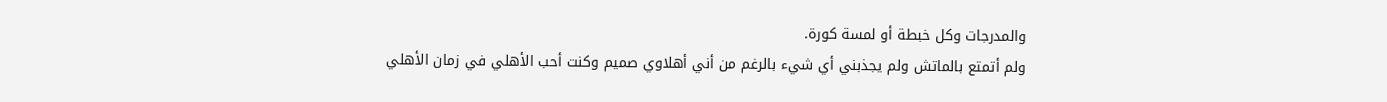والمدرجات وكل خبطة أو لمسة كورة.
ولم أتمتع بالماتش ولم يجذبني أي شيء بالرغم من أني أهلاوي صميم وكنت أحب الأهلي في زمان الأهلي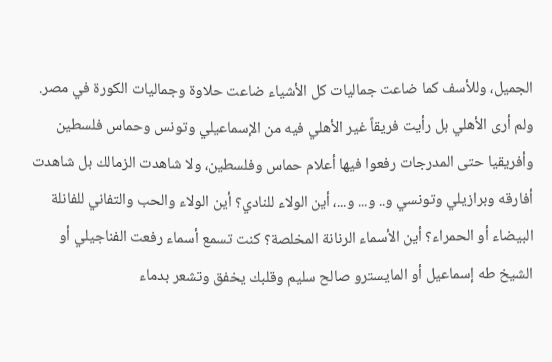الجميل، وللأسف كما ضاعت جماليات كل الأشياء ضاعت حلاوة وجماليات الكورة في مصر. ولم أرى الأهلي بل رأيت فريقاً غير الأهلي فيه من الإسماعيلي وتونس وحماس فلسطين وأفريقيا حتى المدرجات رفعوا فيها أعلام حماس وفلسطين، ولا شاهدت الزمالك بل شاهدت أفارقه وبرازيلي وتونسي و.. و... و...، أين الولاء للنادي؟ أين الولاء والحب والتفاني للفانلة البيضاء أو الحمراء؟ أين الأسماء الرنانة المخلصة؟ كنت تسمع أسماء رفعت الفناجيلي أو الشيخ طه إسماعيل أو المايسترو صالح سليم وقلبك يخفق وتشعر بدماء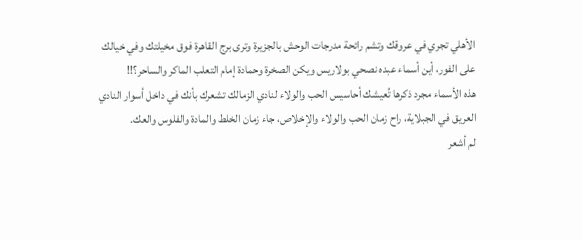الأهلي تجري في عروقك وتشم رائحة مدرجات الوحش بالجزيرة وترى برج القاهرة فوق مخيلتك وفي خيالك على الفور، أين أسماء عبده نصحي بولاريس ويكن الصخرة وحمادة إمام التعلب الماكر والساحر؟!!
هذه الأسماء مجرد ذكرها تُعيشك أحاسيس الحب والولاء لنادي الزمالك تشعرك بأنك في داخل أسوار النادي العريق في الجبلاية، راح زمان الحب والولاء والإخلاص، جاء زمان الخلط والمادة والفلوس والعك.
لم أشعر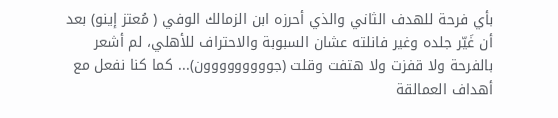بأي فرحة للهدف الثاني والذي أحرزه ابن الزمالك الوفي ( مُعتز إينو) بعد أن غَيّر جلده وغير فانلته عشان السبوبة والاحتراف للأهلي، لم أشعر بالفرحة ولا قفزت ولا هتفت وقلت (جووووووووون)... كما كنا نفعل مع أهداف العمالقة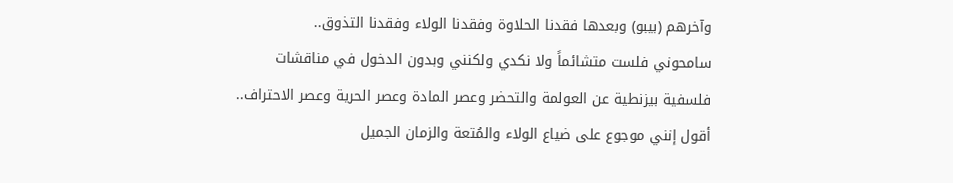وآخرهم (بيبو) وبعدها فقدنا الحلاوة وفقدنا الولاء وفقدنا التذوق..
سامحوني فلست متشائماً ولا نكدي ولكنني وبدون الدخول في مناقشات فلسفية بيزنطية عن العولمة والتحضر وعصر المادة وعصر الحرية وعصر الاحتراف.. أقول إنني موجوع على ضياع الولاء والمُتعة والزمان الجميل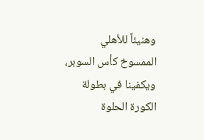وهنيئاً للأهلي الممسوخ كأس السوبر، ويكفينا في بطولة الكورة الحلوة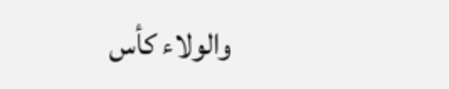والولاء كأس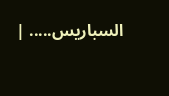السباريس..... |